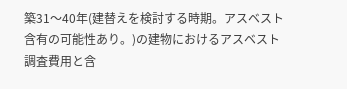築31〜40年(建替えを検討する時期。アスベスト含有の可能性あり。)の建物におけるアスベスト調査費用と含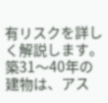有リスクを詳しく解説します。
築31〜40年の建物は、アス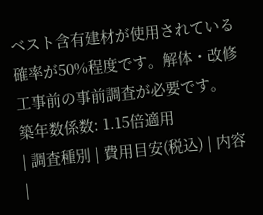ベスト含有建材が使用されている確率が50%程度です。解体・改修工事前の事前調査が必要です。
築年数係数: 1.15倍適用
| 調査種別 | 費用目安(税込) | 内容 |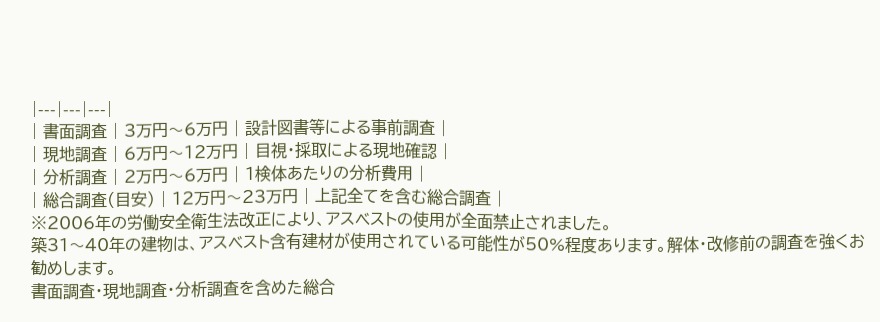|---|---|---|
| 書面調査 | 3万円〜6万円 | 設計図書等による事前調査 |
| 現地調査 | 6万円〜12万円 | 目視・採取による現地確認 |
| 分析調査 | 2万円〜6万円 | 1検体あたりの分析費用 |
| 総合調査(目安) | 12万円〜23万円 | 上記全てを含む総合調査 |
※2006年の労働安全衛生法改正により、アスベストの使用が全面禁止されました。
築31〜40年の建物は、アスベスト含有建材が使用されている可能性が50%程度あります。解体・改修前の調査を強くお勧めします。
書面調査・現地調査・分析調査を含めた総合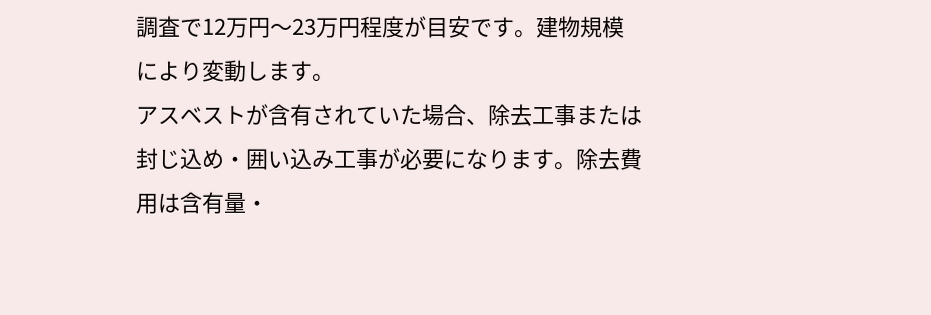調査で12万円〜23万円程度が目安です。建物規模により変動します。
アスベストが含有されていた場合、除去工事または封じ込め・囲い込み工事が必要になります。除去費用は含有量・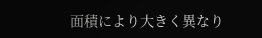面積により大きく異なり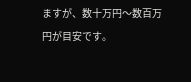ますが、数十万円〜数百万円が目安です。